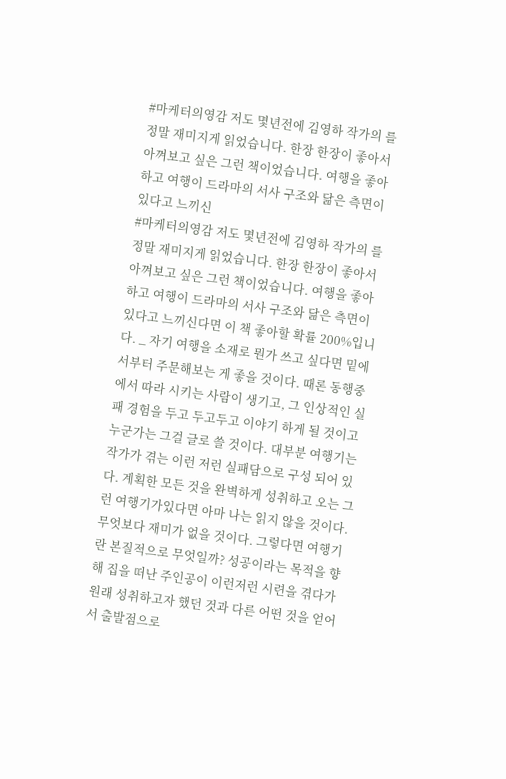#마케터의영감 저도 몇년전에 김영하 작가의 를 정말 재미지게 읽었습니다. 한장 한장이 좋아서 아껴보고 싶은 그런 책이었습니다. 여행을 좋아하고 여행이 드라마의 서사 구조와 닮은 측면이 있다고 느끼신
#마케터의영감 저도 몇년전에 김영하 작가의 를 정말 재미지게 읽었습니다. 한장 한장이 좋아서 아껴보고 싶은 그런 책이었습니다. 여행을 좋아하고 여행이 드라마의 서사 구조와 닮은 측면이 있다고 느끼신다면 이 책 좋아할 확률 200%입니다. _ 자기 여행을 소재로 뭔가 쓰고 싶다면 밑에서부터 주문해보는 게 좋을 것이다. 때론 동행중에서 따라 시키는 사람이 생기고, 그 인상적인 실패 경험을 두고 두고두고 이야기 하게 될 것이고 누군가는 그걸 글로 쓸 것이다. 대부분 여행기는 작가가 겪는 이런 저런 실패담으로 구성 되어 있다. 계획한 모든 것을 완벽하게 성취하고 오는 그런 여행기가있다면 아마 나는 읽지 않을 것이다. 무엇보다 재미가 없을 것이다. 그렇다면 여행기란 본질적으로 무엇일까? 성공이라는 목적을 향해 집을 떠난 주인공이 이런저런 시련을 겪다가 원래 성취하고자 했던 것과 다른 어떤 것을 얻어서 출발점으로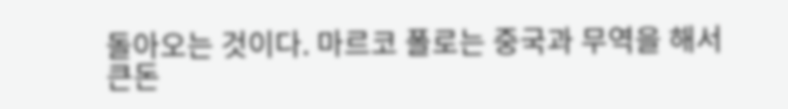돌아오는 것이다. 마르코 폴로는 중국과 무역을 해서 큰돈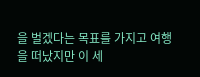을 벌겠다는 목표를 가지고 여행을 떠났지만 이 세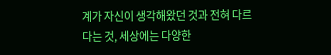계가 자신이 생각해왔던 것과 전혀 다르다는 것, 세상에는 다양한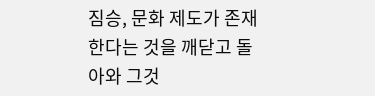짐승, 문화 제도가 존재한다는 것을 깨닫고 돌아와 그것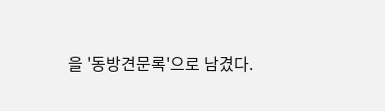을 '동방견문록'으로 남겼다.